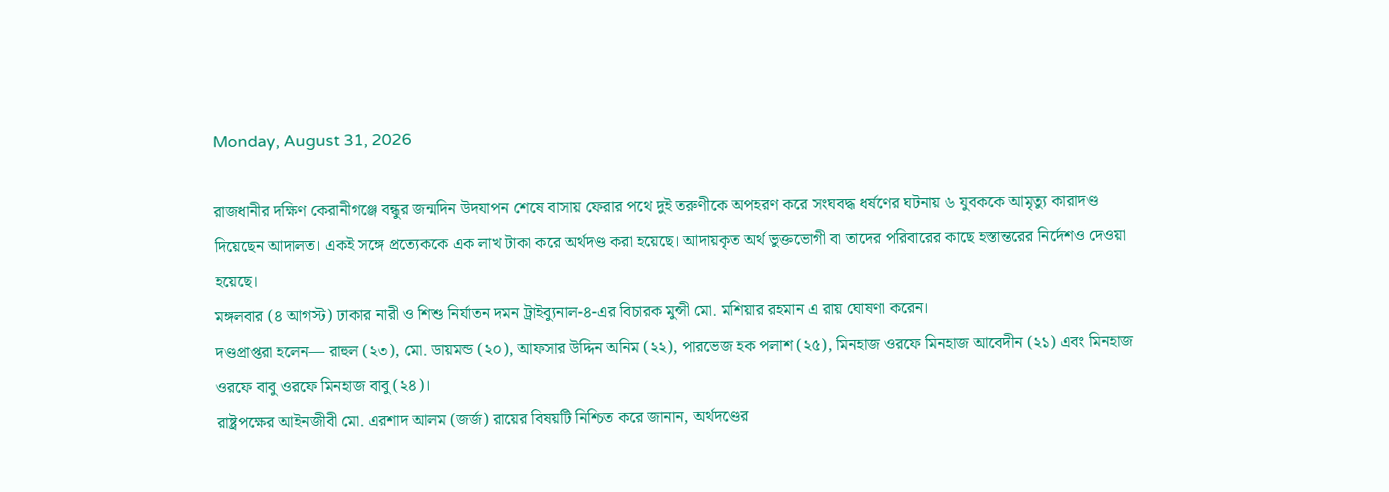Monday, August 31, 2026

রাজধানীর দক্ষিণ কেরানীগঞ্জে বন্ধুর জন্মদিন উদযাপন শেষে বাসায় ফেরার পথে দুই তরুণীকে অপহরণ করে সংঘবদ্ধ ধর্ষণের ঘটনায় ৬ যুবককে আমৃত্যু কারাদণ্ড দিয়েছেন আদালত। একই সঙ্গে প্রত্যেককে এক লাখ টাকা করে অর্থদণ্ড করা হয়েছে। আদায়কৃত অর্থ ভুক্তভোগী বা তাদের পরিবারের কাছে হস্তান্তরের নির্দেশও দেওয়া হয়েছে।
মঙ্গলবার (৪ আগস্ট) ঢাকার নারী ও শিশু নির্যাতন দমন ট্রাইব্যুনাল-৪-এর বিচারক মুন্সী মো. মশিয়ার রহমান এ রায় ঘোষণা করেন।
দণ্ডপ্রাপ্তরা হলেন— রাহুল (২৩), মো. ডায়মন্ড (২০), আফসার উদ্দিন অনিম (২২), পারভেজ হক পলাশ (২৫), মিনহাজ ওরফে মিনহাজ আবেদীন (২১) এবং মিনহাজ ওরফে বাবু ওরফে মিনহাজ বাবু (২৪)।
রাষ্ট্রপক্ষের আইনজীবী মো. এরশাদ আলম (জর্জ) রায়ের বিষয়টি নিশ্চিত করে জানান, অর্থদণ্ডের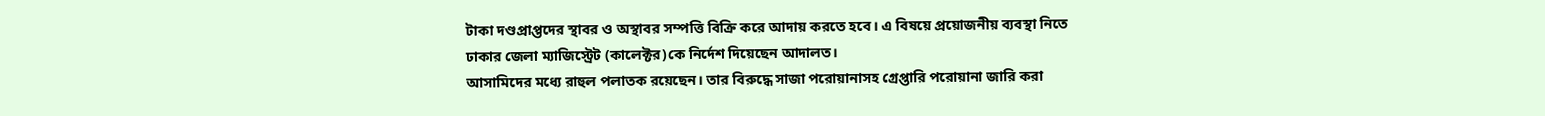টাকা দণ্ডপ্রাপ্তদের স্থাবর ও অস্থাবর সম্পত্তি বিক্রি করে আদায় করতে হবে। এ বিষয়ে প্রয়োজনীয় ব্যবস্থা নিতে ঢাকার জেলা ম্যাজিস্ট্রেট (কালেক্টর)কে নির্দেশ দিয়েছেন আদালত।
আসামিদের মধ্যে রাহুল পলাতক রয়েছেন। তার বিরুদ্ধে সাজা পরোয়ানাসহ গ্রেপ্তারি পরোয়ানা জারি করা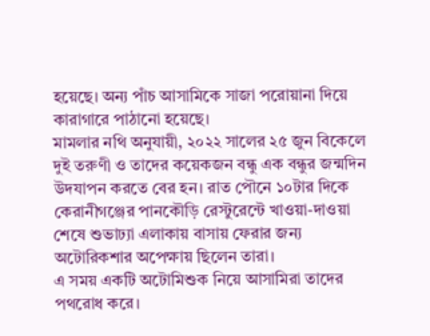হয়েছে। অন্য পাঁচ আসামিকে সাজা পরোয়ানা দিয়ে কারাগারে পাঠানো হয়েছে।
মামলার নথি অনুযায়ী, ২০২২ সালের ২৫ জুন বিকেলে দুই তরুণী ও তাদের কয়েকজন বন্ধু এক বন্ধুর জন্মদিন উদযাপন করতে বের হন। রাত পৌনে ১০টার দিকে কেরানীগঞ্জের পানকৌড়ি রেস্টুরেন্টে খাওয়া-দাওয়া শেষে শুভাঢ্যা এলাকায় বাসায় ফেরার জন্য অটোরিকশার অপেক্ষায় ছিলেন তারা।
এ সময় একটি অটোমিশুক নিয়ে আসামিরা তাদের পথরোধ করে।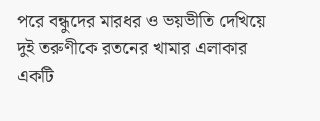পরে বন্ধুদের মারধর ও ভয়ভীতি দেখিয়ে দুই তরুণীকে রতনের খামার এলাকার একটি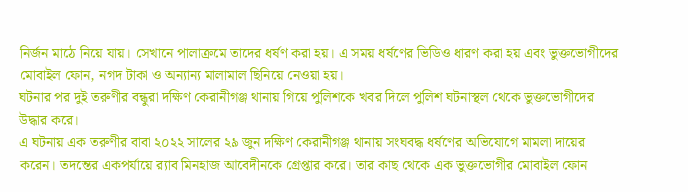নির্জন মাঠে নিয়ে যায়। সেখানে পালাক্রমে তাদের ধর্ষণ করা হয়। এ সময় ধর্ষণের ভিডিও ধারণ করা হয় এবং ভুক্তভোগীদের মোবাইল ফোন, নগদ টাকা ও অন্যান্য মালামাল ছিনিয়ে নেওয়া হয়।
ঘটনার পর দুই তরুণীর বন্ধুরা দক্ষিণ কেরানীগঞ্জ থানায় গিয়ে পুলিশকে খবর দিলে পুলিশ ঘটনাস্থল থেকে ভুক্তভোগীদের উদ্ধার করে।
এ ঘটনায় এক তরুণীর বাবা ২০২২ সালের ২৯ জুন দক্ষিণ কেরানীগঞ্জ থানায় সংঘবদ্ধ ধর্ষণের অভিযোগে মামলা দায়ের করেন। তদন্তের একপর্যায়ে র‍্যাব মিনহাজ আবেদীনকে গ্রেপ্তার করে। তার কাছ থেকে এক ভুক্তভোগীর মোবাইল ফোন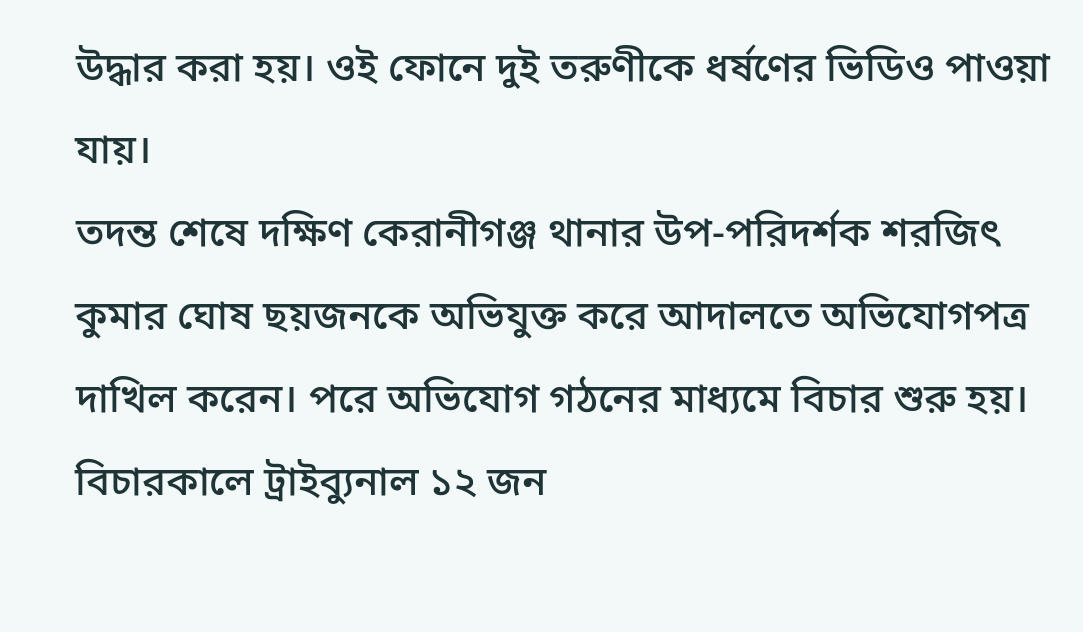উদ্ধার করা হয়। ওই ফোনে দুই তরুণীকে ধর্ষণের ভিডিও পাওয়া যায়।
তদন্ত শেষে দক্ষিণ কেরানীগঞ্জ থানার উপ-পরিদর্শক শরজিৎ কুমার ঘোষ ছয়জনকে অভিযুক্ত করে আদালতে অভিযোগপত্র দাখিল করেন। পরে অভিযোগ গঠনের মাধ্যমে বিচার শুরু হয়। বিচারকালে ট্রাইব্যুনাল ১২ জন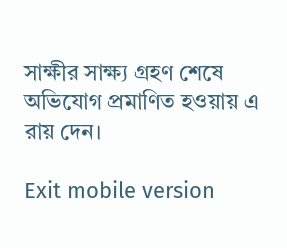সাক্ষীর সাক্ষ্য গ্রহণ শেষে অভিযোগ প্রমাণিত হওয়ায় এ রায় দেন।

Exit mobile version